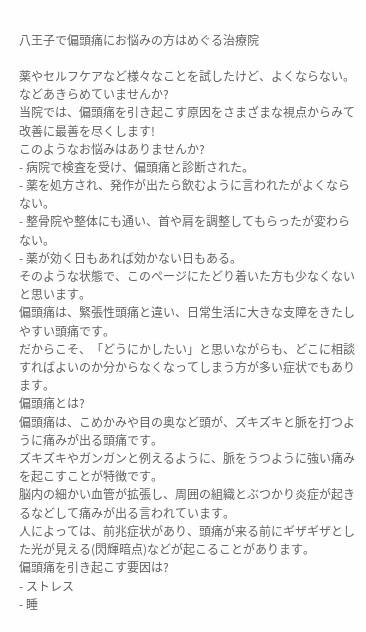八王子で偏頭痛にお悩みの方はめぐる治療院

薬やセルフケアなど様々なことを試したけど、よくならない。
などあきらめていませんか?
当院では、偏頭痛を引き起こす原因をさまざまな視点からみて改善に最善を尽くします!
このようなお悩みはありませんか?
- 病院で検査を受け、偏頭痛と診断された。
- 薬を処方され、発作が出たら飲むように言われたがよくならない。
- 整骨院や整体にも通い、首や肩を調整してもらったが変わらない。
- 薬が効く日もあれば効かない日もある。
そのような状態で、このページにたどり着いた方も少なくないと思います。
偏頭痛は、緊張性頭痛と違い、日常生活に大きな支障をきたしやすい頭痛です。
だからこそ、「どうにかしたい」と思いながらも、どこに相談すればよいのか分からなくなってしまう方が多い症状でもあります。
偏頭痛とは?
偏頭痛は、こめかみや目の奥など頭が、ズキズキと脈を打つように痛みが出る頭痛です。
ズキズキやガンガンと例えるように、脈をうつように強い痛みを起こすことが特徴です。
脳内の細かい血管が拡張し、周囲の組織とぶつかり炎症が起きるなどして痛みが出る言われています。
人によっては、前兆症状があり、頭痛が来る前にギザギザとした光が見える(閃輝暗点)などが起こることがあります。
偏頭痛を引き起こす要因は?
- ストレス
- 睡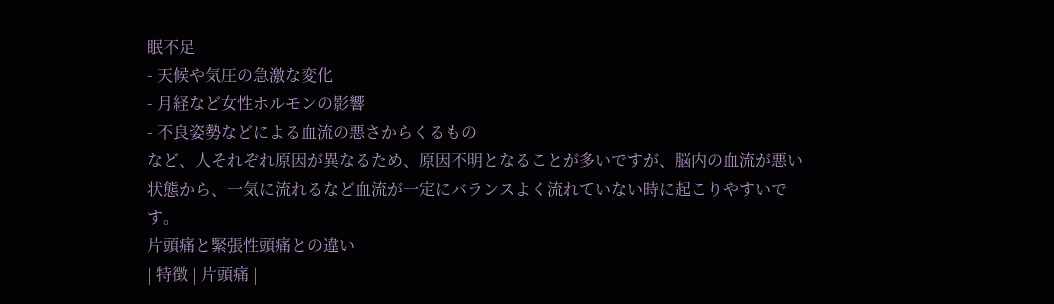眠不足
- 天候や気圧の急激な変化
- 月経など女性ホルモンの影響
- 不良姿勢などによる血流の悪さからくるもの
など、人それぞれ原因が異なるため、原因不明となることが多いですが、脳内の血流が悪い状態から、一気に流れるなど血流が一定にバランスよく流れていない時に起こりやすいです。
片頭痛と緊張性頭痛との違い
| 特徴 | 片頭痛 |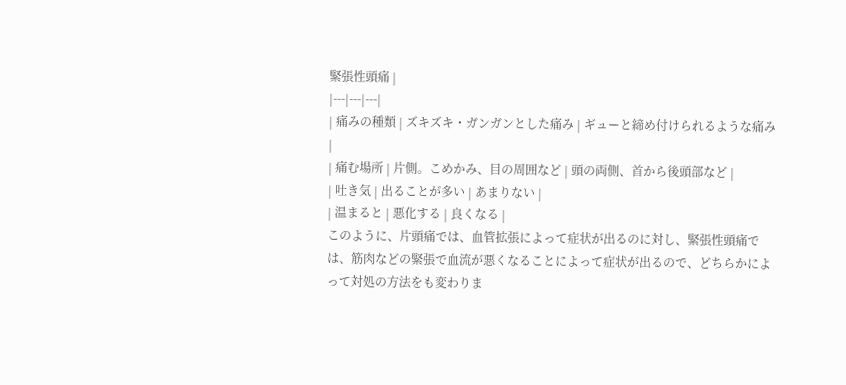緊張性頭痛 |
|---|---|---|
| 痛みの種類 | ズキズキ・ガンガンとした痛み | ギューと締め付けられるような痛み |
| 痛む場所 | 片側。こめかみ、目の周囲など | 頭の両側、首から後頭部など |
| 吐き気 | 出ることが多い | あまりない |
| 温まると | 悪化する | 良くなる |
このように、片頭痛では、血管拡張によって症状が出るのに対し、緊張性頭痛では、筋肉などの緊張で血流が悪くなることによって症状が出るので、どちらかによって対処の方法をも変わりま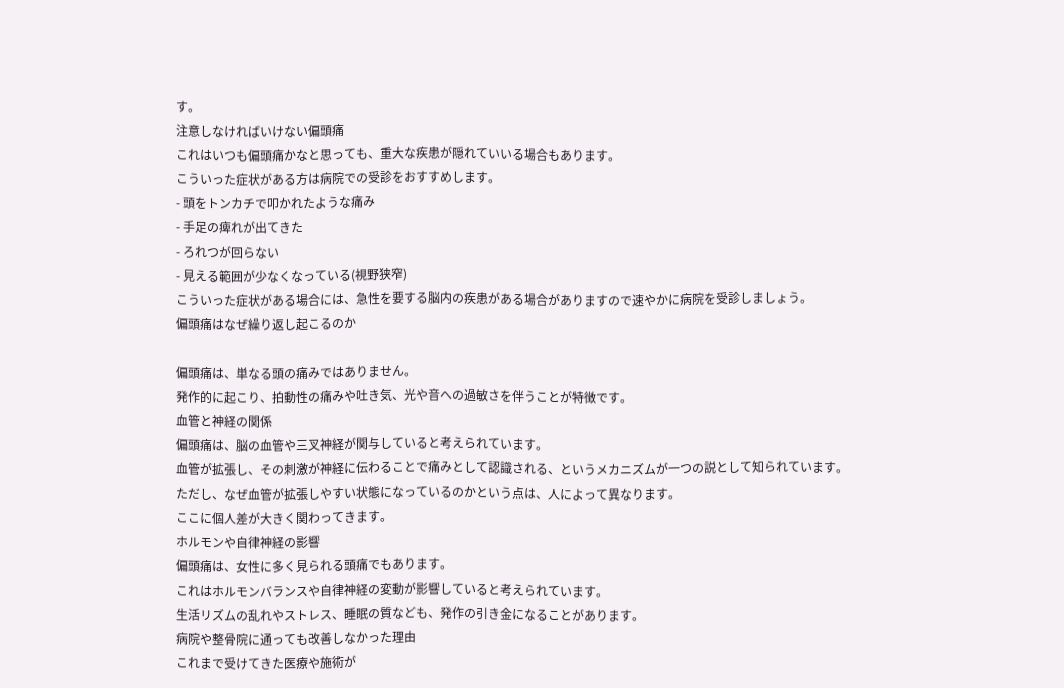す。
注意しなければいけない偏頭痛
これはいつも偏頭痛かなと思っても、重大な疾患が隠れていいる場合もあります。
こういった症状がある方は病院での受診をおすすめします。
- 頭をトンカチで叩かれたような痛み
- 手足の痺れが出てきた
- ろれつが回らない
- 見える範囲が少なくなっている(視野狭窄)
こういった症状がある場合には、急性を要する脳内の疾患がある場合がありますので速やかに病院を受診しましょう。
偏頭痛はなぜ繰り返し起こるのか

偏頭痛は、単なる頭の痛みではありません。
発作的に起こり、拍動性の痛みや吐き気、光や音への過敏さを伴うことが特徴です。
血管と神経の関係
偏頭痛は、脳の血管や三叉神経が関与していると考えられています。
血管が拡張し、その刺激が神経に伝わることで痛みとして認識される、というメカニズムが一つの説として知られています。
ただし、なぜ血管が拡張しやすい状態になっているのかという点は、人によって異なります。
ここに個人差が大きく関わってきます。
ホルモンや自律神経の影響
偏頭痛は、女性に多く見られる頭痛でもあります。
これはホルモンバランスや自律神経の変動が影響していると考えられています。
生活リズムの乱れやストレス、睡眠の質なども、発作の引き金になることがあります。
病院や整骨院に通っても改善しなかった理由
これまで受けてきた医療や施術が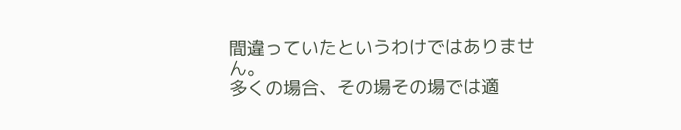間違っていたというわけではありません。
多くの場合、その場その場では適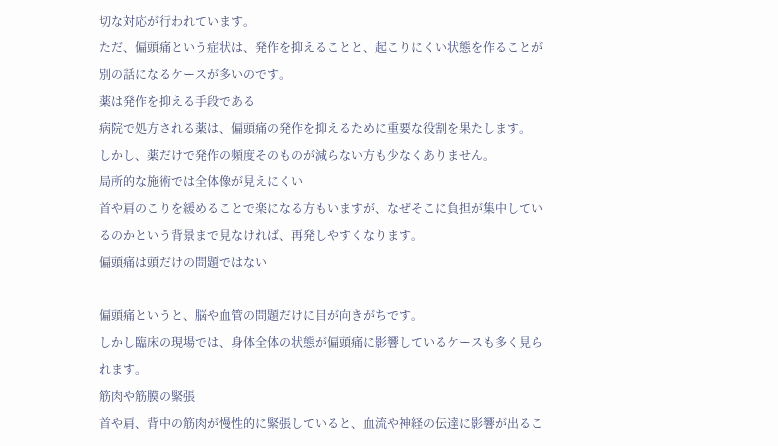切な対応が行われています。
ただ、偏頭痛という症状は、発作を抑えることと、起こりにくい状態を作ることが別の話になるケースが多いのです。
薬は発作を抑える手段である
病院で処方される薬は、偏頭痛の発作を抑えるために重要な役割を果たします。
しかし、薬だけで発作の頻度そのものが減らない方も少なくありません。
局所的な施術では全体像が見えにくい
首や肩のこりを緩めることで楽になる方もいますが、なぜそこに負担が集中しているのかという背景まで見なければ、再発しやすくなります。
偏頭痛は頭だけの問題ではない

偏頭痛というと、脳や血管の問題だけに目が向きがちです。
しかし臨床の現場では、身体全体の状態が偏頭痛に影響しているケースも多く見られます。
筋肉や筋膜の緊張
首や肩、背中の筋肉が慢性的に緊張していると、血流や神経の伝達に影響が出るこ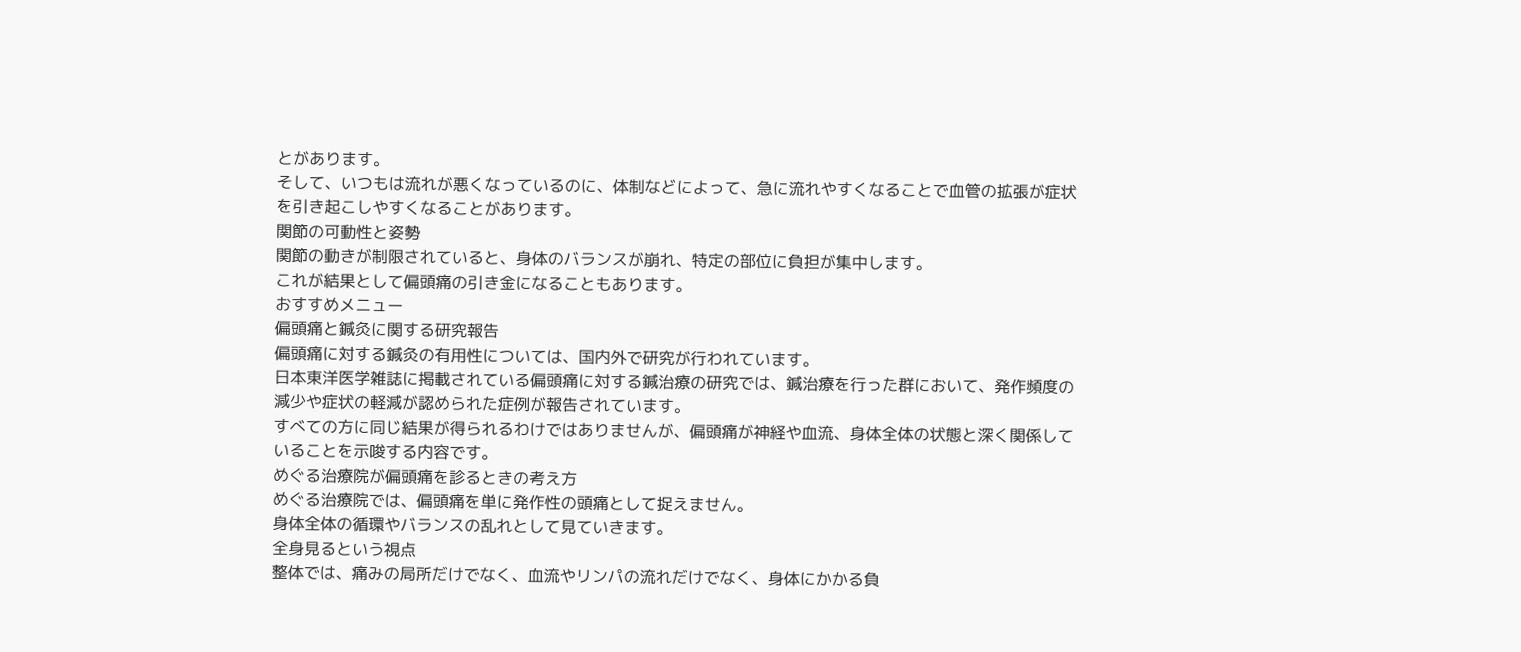とがあります。
そして、いつもは流れが悪くなっているのに、体制などによって、急に流れやすくなることで血管の拡張が症状を引き起こしやすくなることがあります。
関節の可動性と姿勢
関節の動きが制限されていると、身体のバランスが崩れ、特定の部位に負担が集中します。
これが結果として偏頭痛の引き金になることもあります。
おすすめメニュー
偏頭痛と鍼灸に関する研究報告
偏頭痛に対する鍼灸の有用性については、国内外で研究が行われています。
日本東洋医学雑誌に掲載されている偏頭痛に対する鍼治療の研究では、鍼治療を行った群において、発作頻度の減少や症状の軽減が認められた症例が報告されています。
すべての方に同じ結果が得られるわけではありませんが、偏頭痛が神経や血流、身体全体の状態と深く関係していることを示唆する内容です。
めぐる治療院が偏頭痛を診るときの考え方
めぐる治療院では、偏頭痛を単に発作性の頭痛として捉えません。
身体全体の循環やバランスの乱れとして見ていきます。
全身見るという視点
整体では、痛みの局所だけでなく、血流やリンパの流れだけでなく、身体にかかる負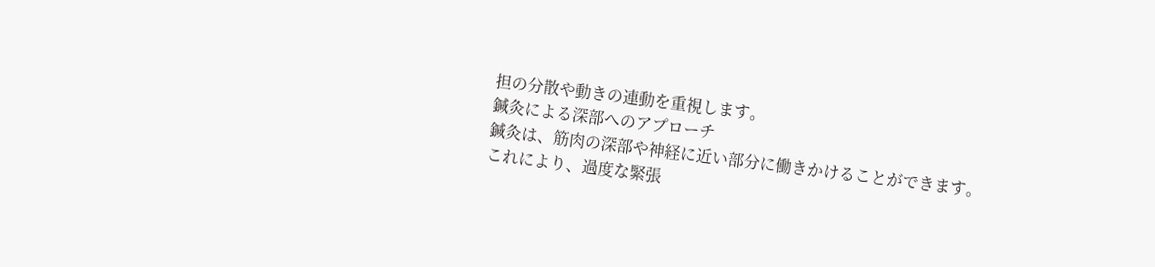担の分散や動きの連動を重視します。
鍼灸による深部へのアプローチ
鍼灸は、筋肉の深部や神経に近い部分に働きかけることができます。
これにより、過度な緊張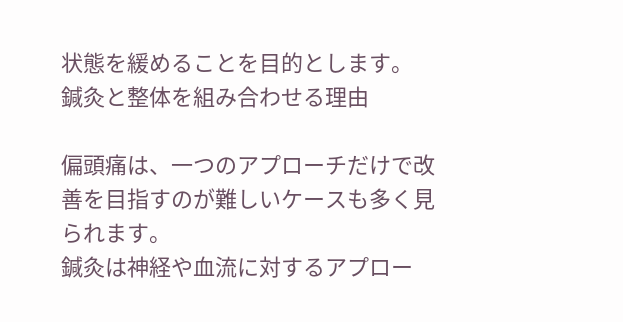状態を緩めることを目的とします。
鍼灸と整体を組み合わせる理由

偏頭痛は、一つのアプローチだけで改善を目指すのが難しいケースも多く見られます。
鍼灸は神経や血流に対するアプロー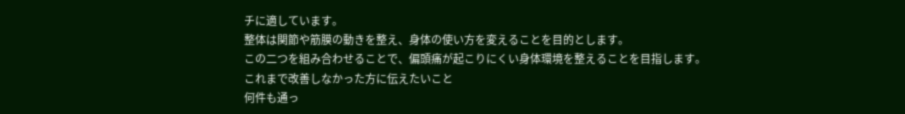チに適しています。
整体は関節や筋膜の動きを整え、身体の使い方を変えることを目的とします。
この二つを組み合わせることで、偏頭痛が起こりにくい身体環境を整えることを目指します。
これまで改善しなかった方に伝えたいこと
何件も通っ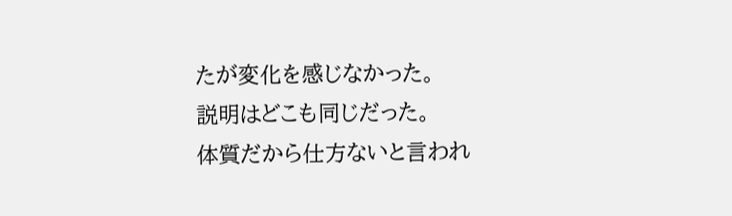たが変化を感じなかった。
説明はどこも同じだった。
体質だから仕方ないと言われ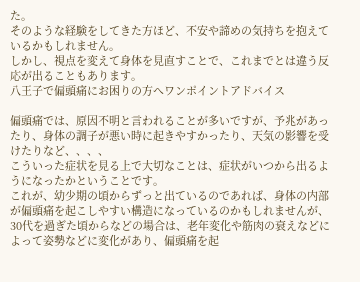た。
そのような経験をしてきた方ほど、不安や諦めの気持ちを抱えているかもしれません。
しかし、視点を変えて身体を見直すことで、これまでとは違う反応が出ることもあります。
八王子で偏頭痛にお困りの方へワンポイントアドバイス

偏頭痛では、原因不明と言われることが多いですが、予兆があったり、身体の調子が悪い時に起きやすかったり、天気の影響を受けたりなど、、、、
こういった症状を見る上で大切なことは、症状がいつから出るようになったかということです。
これが、幼少期の頃からずっと出ているのであれば、身体の内部が偏頭痛を起こしやすい構造になっているのかもしれませんが、30代を過ぎた頃からなどの場合は、老年変化や筋肉の衰えなどによって姿勢などに変化があり、偏頭痛を起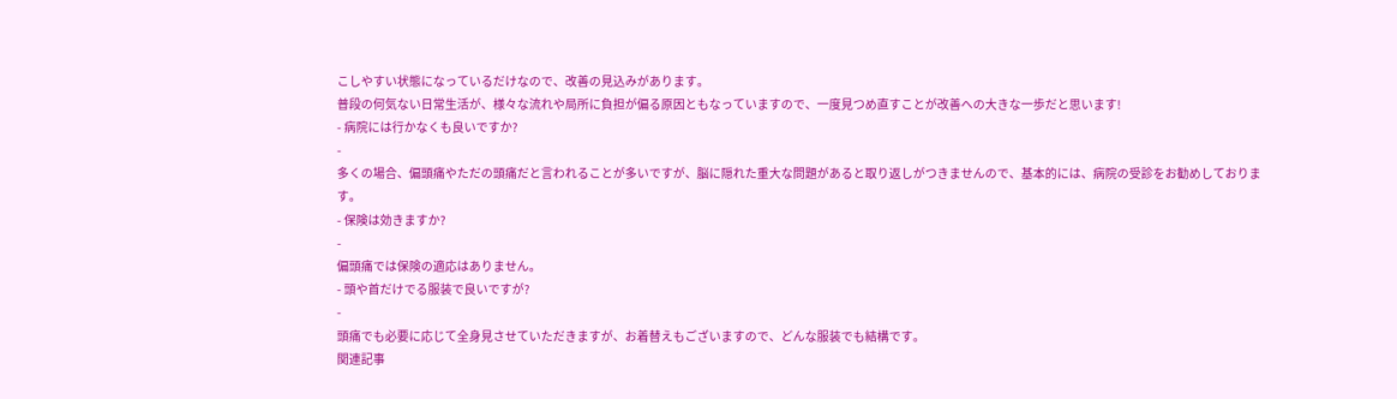こしやすい状態になっているだけなので、改善の見込みがあります。
普段の何気ない日常生活が、様々な流れや局所に負担が偏る原因ともなっていますので、一度見つめ直すことが改善への大きな一歩だと思います!
- 病院には行かなくも良いですか?
-
多くの場合、偏頭痛やただの頭痛だと言われることが多いですが、脳に隠れた重大な問題があると取り返しがつきませんので、基本的には、病院の受診をお勧めしております。
- 保険は効きますか?
-
偏頭痛では保険の適応はありません。
- 頭や首だけでる服装で良いですが?
-
頭痛でも必要に応じて全身見させていただきますが、お着替えもございますので、どんな服装でも結構です。
関連記事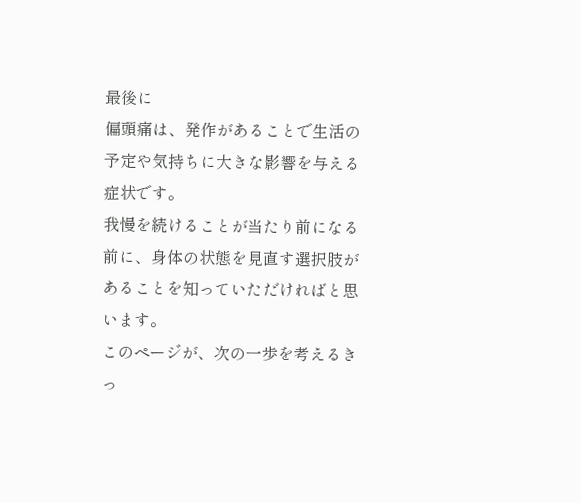最後に
偏頭痛は、発作があることで生活の予定や気持ちに大きな影響を与える症状です。
我慢を続けることが当たり前になる前に、身体の状態を見直す選択肢があることを知っていただければと思います。
このページが、次の一歩を考えるきっ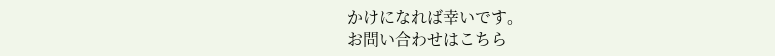かけになれば幸いです。
お問い合わせはこちら